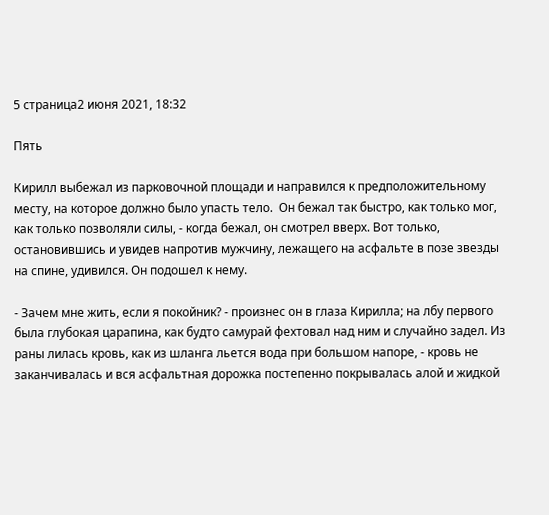5 страница2 июня 2021, 18:32

Пять

Кирилл выбежал из парковочной площади и направился к предположительному месту, на которое должно было упасть тело.  Он бежал так быстро, как только мог, как только позволяли силы, - когда бежал, он смотрел вверх. Вот только, остановившись и увидев напротив мужчину, лежащего на асфальте в позе звезды на спине, удивился. Он подошел к нему.

- Зачем мне жить, если я покойник? - произнес он в глаза Кирилла; на лбу первого была глубокая царапина, как будто самурай фехтовал над ним и случайно задел. Из раны лилась кровь, как из шланга льется вода при большом напоре, - кровь не заканчивалась и вся асфальтная дорожка постепенно покрывалась алой и жидкой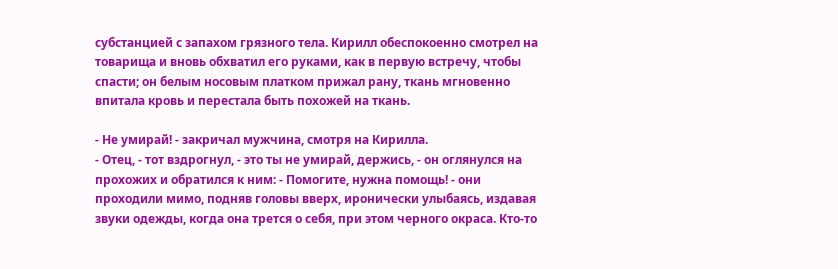субстанцией с запахом грязного тела. Кирилл обеспокоенно смотрел на товарища и вновь обхватил его руками, как в первую встречу, чтобы спасти; он белым носовым платком прижал рану, ткань мгновенно впитала кровь и перестала быть похожей на ткань.

- Не умирай! - закричал мужчина, смотря на Кирилла.
- Отец, - тот вздрогнул, - это ты не умирай, держись, - он оглянулся на прохожих и обратился к ним: - Помогите, нужна помощь! - они проходили мимо, подняв головы вверх, иронически улыбаясь, издавая звуки одежды, когда она трется о себя, при этом черного окраса. Кто-то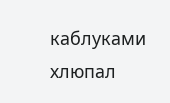каблуками хлюпал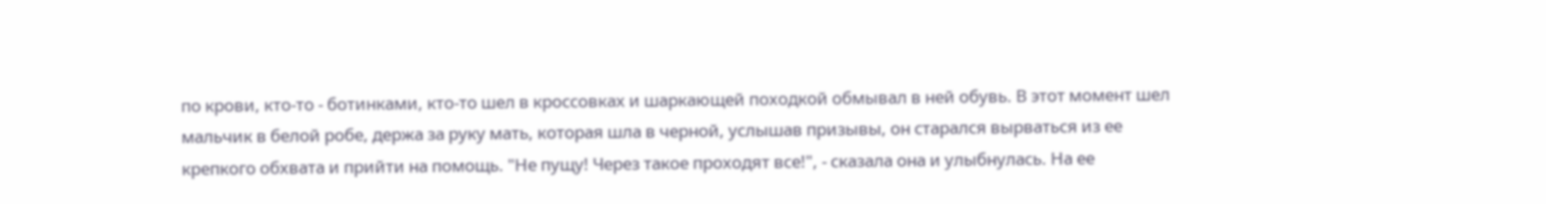по крови, кто-то - ботинками, кто-то шел в кроссовках и шаркающей походкой обмывал в ней обувь. В этот момент шел мальчик в белой робе, держа за руку мать, которая шла в черной, услышав призывы, он старался вырваться из ее крепкого обхвата и прийти на помощь. "Не пущу! Через такое проходят все!", - сказала она и улыбнулась. На ее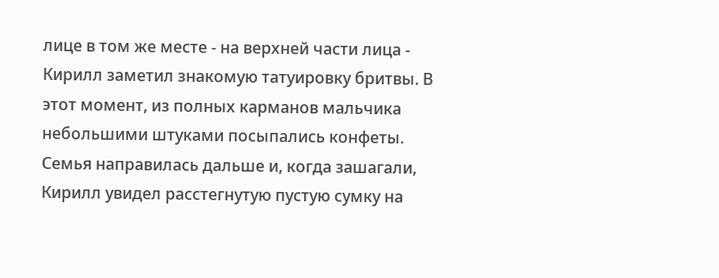лице в том же месте - на верхней части лица - Кирилл заметил знакомую татуировку бритвы. В этот момент, из полных карманов мальчика небольшими штуками посыпались конфеты. Семья направилась дальше и, когда зашагали, Кирилл увидел расстегнутую пустую сумку на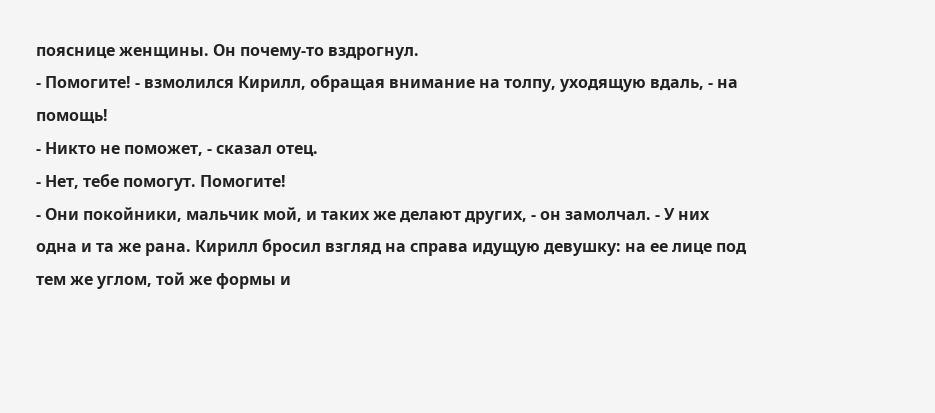пояснице женщины. Он почему-то вздрогнул.
- Помогите! - взмолился Кирилл, обращая внимание на толпу, уходящую вдаль, - на помощь!
- Никто не поможет, - сказал отец.
- Нет, тебе помогут. Помогите!
- Они покойники, мальчик мой, и таких же делают других, - он замолчал. - У них одна и та же рана. Кирилл бросил взгляд на справа идущую девушку: на ее лице под тем же углом, той же формы и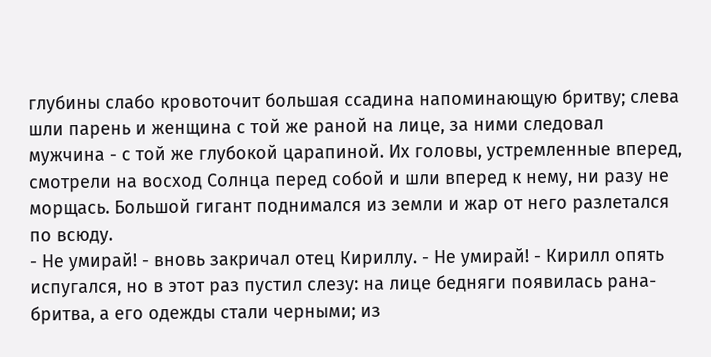глубины слабо кровоточит большая ссадина напоминающую бритву; слева шли парень и женщина с той же раной на лице, за ними следовал мужчина - с той же глубокой царапиной. Их головы, устремленные вперед, смотрели на восход Солнца перед собой и шли вперед к нему, ни разу не морщась. Большой гигант поднимался из земли и жар от него разлетался по всюду.
- Не умирай! - вновь закричал отец Кириллу. - Не умирай! - Кирилл опять испугался, но в этот раз пустил слезу: на лице бедняги появилась рана-бритва, а его одежды стали черными; из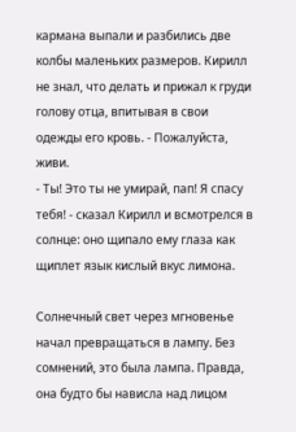кармана выпали и разбились две колбы маленьких размеров. Кирилл не знал, что делать и прижал к груди голову отца, впитывая в свои одежды его кровь. - Пожалуйста, живи.
- Ты! Это ты не умирай, пап! Я спасу тебя! - сказал Кирилл и всмотрелся в солнце: оно щипало ему глаза как щиплет язык кислый вкус лимона.

Солнечный свет через мгновенье начал превращаться в лампу. Без сомнений, это была лампа. Правда, она будто бы нависла над лицом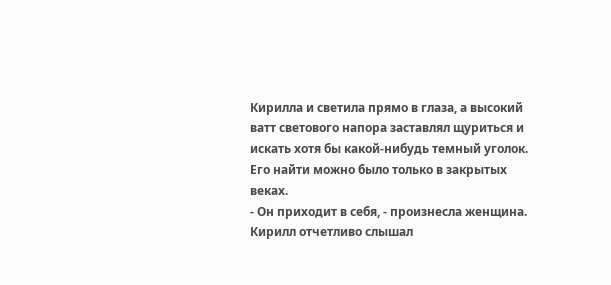Кирилла и светила прямо в глаза, а высокий ватт светового напора заставлял щуриться и искать хотя бы какой-нибудь темный уголок. Его найти можно было только в закрытых веках.
- Он приходит в себя, - произнесла женщина.
Кирилл отчетливо слышал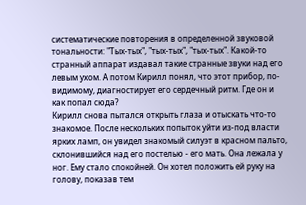систематические повторения в определенной звуковой тональности: "Тых-тых", "тых-тых", "тых-тых". Какой-то странный аппарат издавал такие странные звуки над его левым ухом. А потом Кирилл понял, что этот прибор, по-видимому, диагностирует его сердечный ритм. Где он и как попал сюда?
Кирилл снова пытался открыть глаза и отыскать что-то знакомое. После нескольких попыток уйти из-под власти ярких ламп, он увидел знакомый силуэт в красном пальто, склонившийся над его постелью - его мать. Она лежала у ног. Ему стало спокойней. Он хотел положить ей руку на голову, показав тем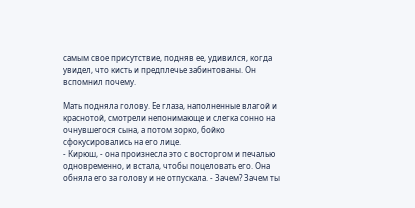самым свое присутствие, подняв ее, удивился, когда увидел, что кисть и предплечье забинтованы. Он вспомнил почему.

Мать подняла голову. Ее глаза, наполненные влагой и краснотой, смотрели непонимающе и слегка сонно на очнувшегося сына, а потом зорко, бойко сфокусировались на его лице.
- Кирюш, - она произнесла это с восторгом и печалью одновременно, и встала, чтобы поцеловать его. Она обняла его за голову и не отпускала. - Зачем? Зачем ты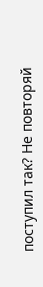поступил так? Не повторяй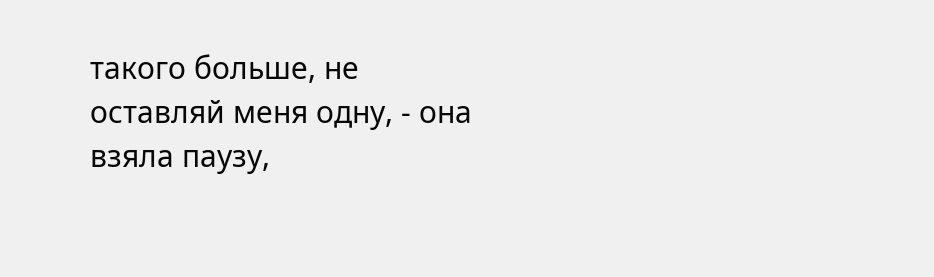такого больше, не оставляй меня одну, - она взяла паузу,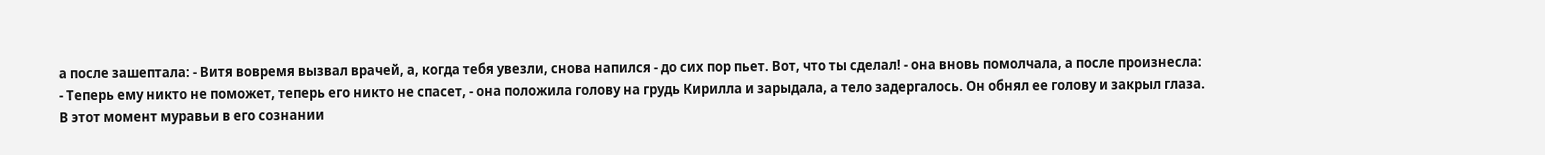а после зашептала: - Витя вовремя вызвал врачей, а, когда тебя увезли, снова напился - до сих пор пьет. Вот, что ты сделал! - она вновь помолчала, а после произнесла: - Теперь ему никто не поможет, теперь его никто не спасет, - она положила голову на грудь Кирилла и зарыдала, а тело задергалось. Он обнял ее голову и закрыл глаза. В этот момент муравьи в его сознании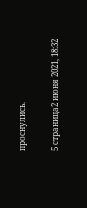проснулись.

5 страница2 июня 2021, 18:32